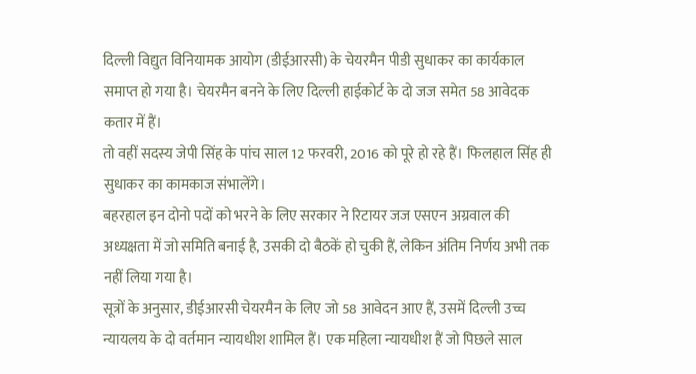दिल्ली विद्युत विनियामक आयोग (डीईआरसी) के चेयरमैन पीडी सुधाकर का कार्यकाल समाप्त हो गया है। चेयरमैन बनने के लिए दिल्ली हाईकोर्ट के दो जज समेत 58 आवेदक कतार में हैं।
तो वहीं सदस्य जेपी सिंह के पांच साल 12 फरवरी, 2016 को पूरे हो रहे हैं। फिलहाल सिंह ही सुधाकर का कामकाज संभालेंगे।
बहरहाल इन दोनो पदों को भरने के लिए सरकार ने रिटायर जज एसएन अग्रवाल की अध्यक्षता में जो समिति बनाई है, उसकी दो बैठकें हो चुकी हैं, लेकिन अंतिम निर्णय अभी तक नहीं लिया गया है।
सूत्रों के अनुसार, डीईआरसी चेयरमैन के लिए जो 58 आवेदन आए हैं, उसमें दिल्ली उच्च न्यायलय के दो वर्तमान न्यायधीश शामिल हैं। एक महिला न्यायधीश हैं जो पिछले साल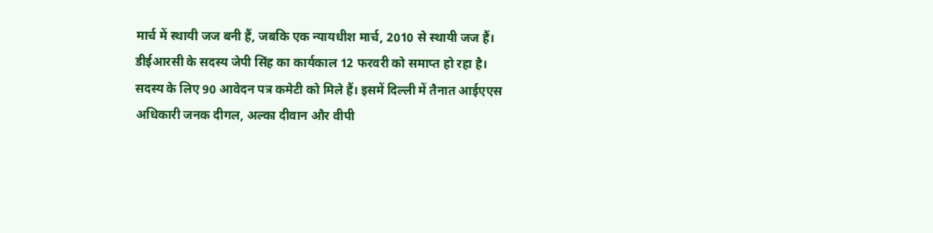मार्च में स्थायी जज बनी हैं, जबकि एक न्यायधीश मार्च, 2010 से स्थायी जज हैं।
डीईआरसी के सदस्य जेपी सिंह का कार्यकाल 12 फरवरी को समाप्त हो रहा है। सदस्य के लिए 90 आवेदन पत्र कमेटी को मिले हैं। इसमें दिल्ली में तैनात आईएएस अधिकारी जनक दीगल, अल्का दीवान और वीपी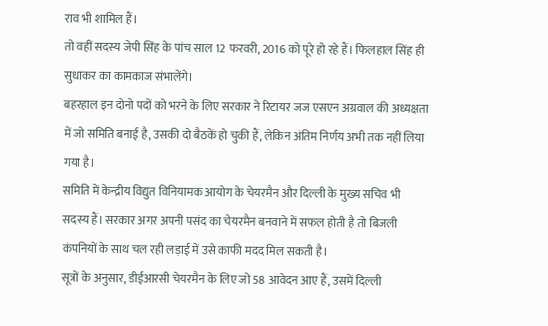राव भी शामिल हैं।
तो वहीं सदस्य जेपी सिंह के पांच साल 12 फरवरी, 2016 को पूरे हो रहे हैं। फिलहाल सिंह ही सुधाकर का कामकाज संभालेंगे।
बहरहाल इन दोनो पदों को भरने के लिए सरकार ने रिटायर जज एसएन अग्रवाल की अध्यक्षता में जो समिति बनाई है, उसकी दो बैठकें हो चुकी हैं, लेकिन अंतिम निर्णय अभी तक नहीं लिया गया है।
समिति में केन्द्रीय विद्युत विनियामक आयोग के चेयरमैन और दिल्ली के मुख्य सचिव भी सदस्य हैं। सरकार अगर अपनी पसंद का चेयरमैन बनवाने में सफल होती है तो बिजली कंपनियों के साथ चल रही लड़ाई में उसे काफी मदद मिल सकती है।
सूत्रों के अनुसार, डीईआरसी चेयरमैन के लिए जो 58 आवेदन आए हैं, उसमें दिल्ली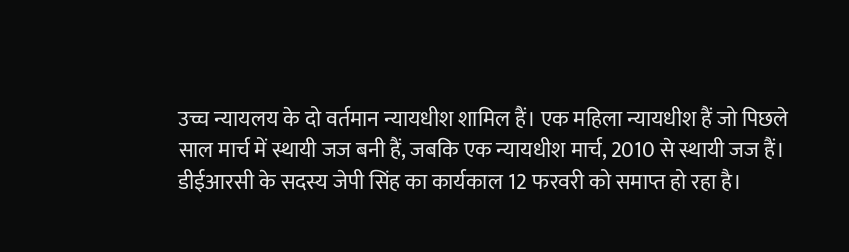उच्च न्यायलय के दो वर्तमान न्यायधीश शामिल हैं। एक महिला न्यायधीश हैं जो पिछले साल मार्च में स्थायी जज बनी हैं, जबकि एक न्यायधीश मार्च, 2010 से स्थायी जज हैं।
डीईआरसी के सदस्य जेपी सिंह का कार्यकाल 12 फरवरी को समाप्त हो रहा है।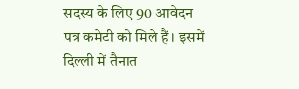सदस्य के लिए 90 आवेदन पत्र कमेटी को मिले हैं। इसमें दिल्ली में तैनात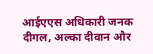आईएएस अधिकारी जनक दीगल, अल्का दीवान और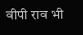वीपी राव भी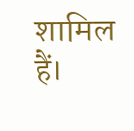शामिल हैं।